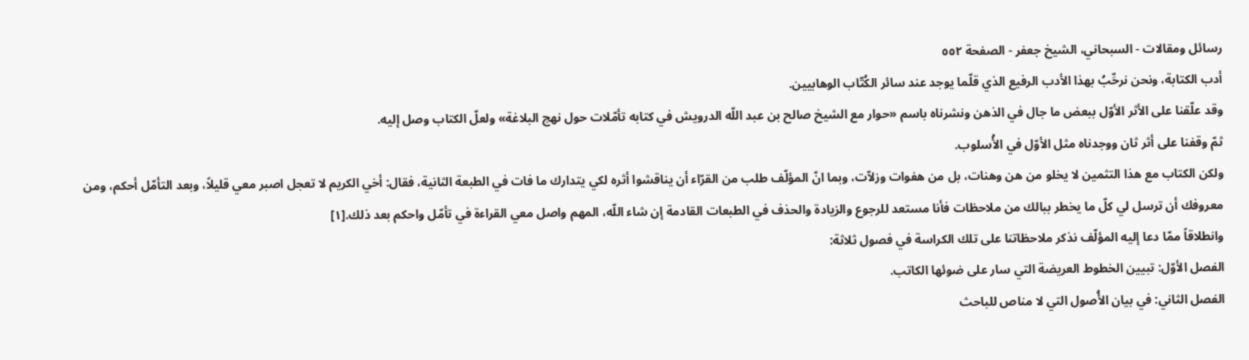رسائل ومقالات - السبحاني، الشيخ جعفر - الصفحة ٥٥٢
أدب الكتابة، ونحن نرحِّبُ بهذا الأدب الرفيع الذي قلّما يوجد عند سائر الكُتّاب الوهابيين.
وقد علّقنا على الأثر الأوّل ببعض ما جال في الذهن ونشرناه باسم «حوار مع الشيخ صالح بن عبد اللّه الدرويش في كتابه تأمّلات حول نهج البلاغة» ولعلّ الكتاب وصل إليه.
ثمّ وقفنا على أثر ثان ووجدناه مثل الأوّل في الأُسلوب.
ولكن الكتاب مع هذا التثمين لا يخلو من هن وهنات، بل من هفوات وزلاّت، وبما انّ المؤلّف طلب من القرّاء أن يناقشوا أثره لكي يتدارك ما فات في الطبعة الثانية، فقال: أخي الكريم لا تعجل اصبر معي قليلاً، وبعد التأمّل أحكم، ومن معروفك أن ترسل لي كلّ ما يخطر ببالك من ملاحظات فأنا مستعد للرجوع والزيادة والحذف في الطبعات القادمة إن شاء اللّه، المهم واصل معي القراءة في تأمّل واحكم بعد ذلك.[١]
وانطلاقاً ممّا دعا إليه المؤلّف نذكر ملاحظاتنا على تلك الكراسة في فصول ثلاثة:
الفصل الأوّل: تبيين الخطوط العريضة التي سار على ضوئها الكاتب.
الفصل الثاني: في بيان الأُصول التي لا مناص للباحث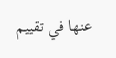عنها في تقييم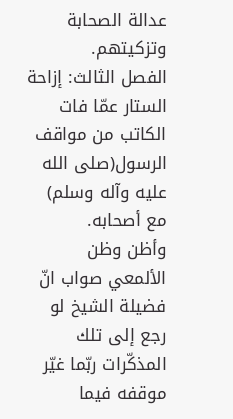عدالة الصحابة وتزكيتهم.
الفصل الثالث: إزاحة الستار عمّا فات الكاتب من مواقف الرسول(صلى الله عليه وآله وسلم) مع أصحابه.
وأظن وظن الألمعي صواب انّ فضيلة الشيخ لو رجع إلى تلك المذكّرات ربّما غيّر موقفه فيما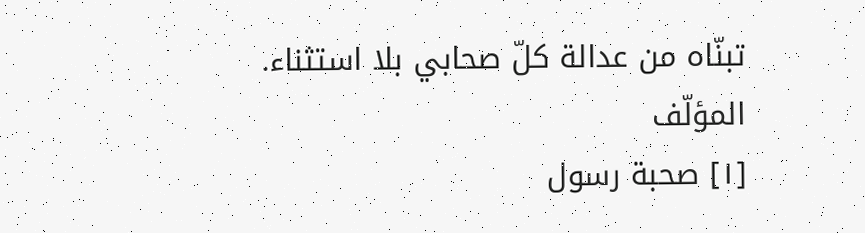تبنّاه من عدالة كلّ صحابي بلا استثناء.
المؤلّف
[١] صحبة رسول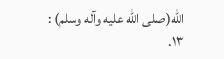اللّه(صلى الله عليه وآله وسلم) : ١٣.